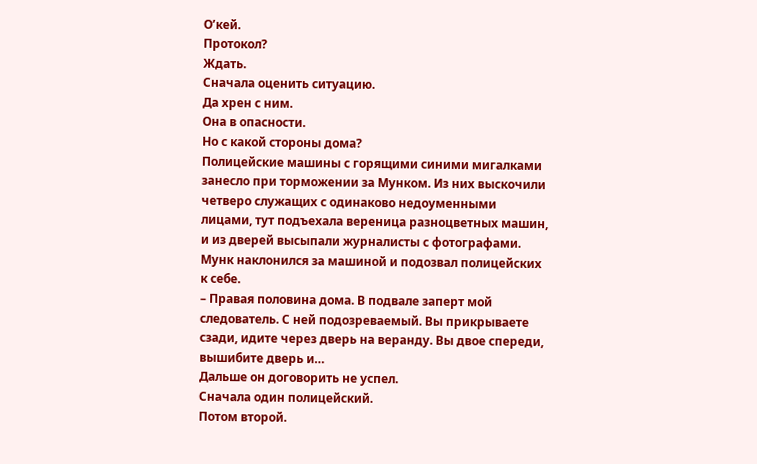О’кей.
Протокол?
Ждать.
Сначала оценить ситуацию.
Да хрен с ним.
Она в опасности.
Но с какой стороны дома?
Полицейские машины с горящими синими мигалками занесло при торможении за Мунком. Из них выскочили четверо служащих с одинаково недоуменными лицами, тут подъехала вереница разноцветных машин, и из дверей высыпали журналисты с фотографами. Мунк наклонился за машиной и подозвал полицейских к себе.
– Правая половина дома. В подвале заперт мой следователь. С ней подозреваемый. Вы прикрываете сзади, идите через дверь на веранду. Вы двое спереди, вышибите дверь и…
Дальше он договорить не успел.
Сначала один полицейский.
Потом второй.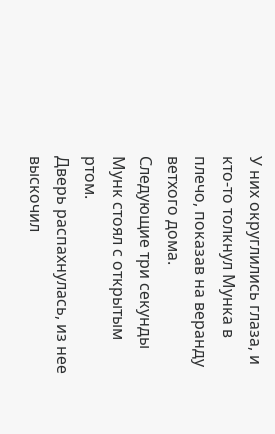У них округлились глаза, и кто-то толкнул Мунка в плечо, показав на веранду ветхого дома.
Следующие три секунды Мунк стоял с открытым ртом.
Дверь распахнулась, из нее выскочил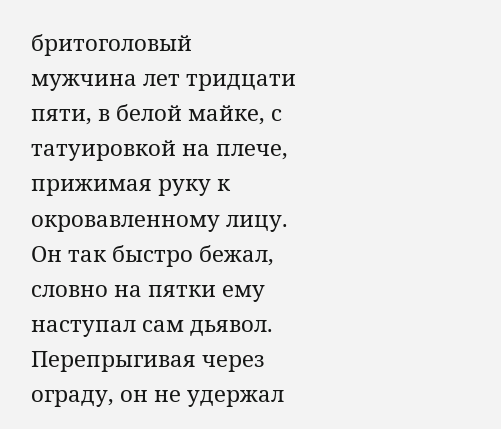бритоголовый мужчина лет тридцати пяти, в белой майке, с татуировкой на плече, прижимая руку к окровавленному лицу. Он так быстро бежал, словно на пятки ему наступал сам дьявол. Перепрыгивая через ограду, он не удержал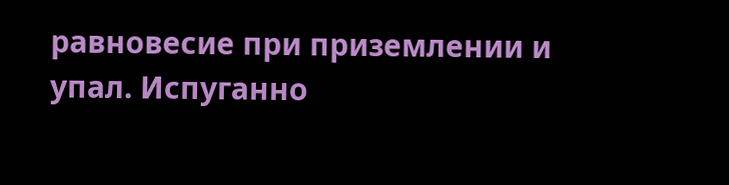равновесие при приземлении и упал. Испуганно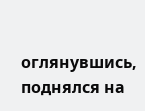оглянувшись, поднялся на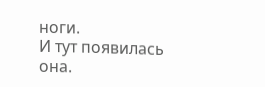ноги.
И тут появилась она.